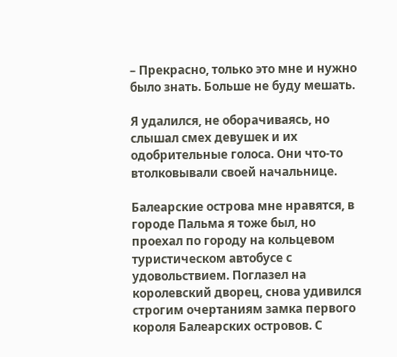– Прекрасно, только это мне и нужно было знать. Больше не буду мешать.

Я удалился, не оборачиваясь, но слышал смех девушек и их одобрительные голоса. Они что-то втолковывали своей начальнице.

Балеарские острова мне нравятся, в городе Пальма я тоже был, но проехал по городу на кольцевом туристическом автобусе с удовольствием. Поглазел на королевский дворец, снова удивился строгим очертаниям замка первого короля Балеарских островов. С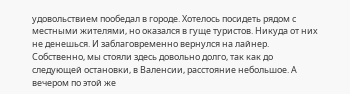удовольствием пообедал в городе. Хотелось посидеть рядом с местными жителями, но оказался в гуще туристов. Никуда от них не денешься. И заблаговременно вернулся на лайнер. Собственно, мы стояли здесь довольно долго, так как до следующей остановки, в Валенсии, расстояние небольшое. А вечером по этой же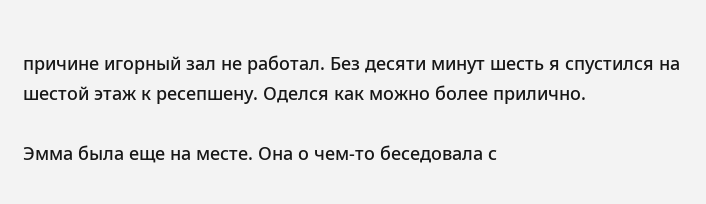причине игорный зал не работал. Без десяти минут шесть я спустился на шестой этаж к ресепшену. Оделся как можно более прилично.

Эмма была еще на месте. Она о чем-то беседовала с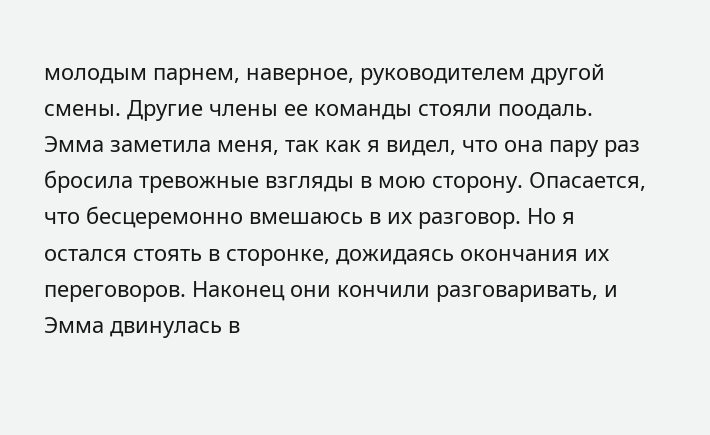молодым парнем, наверное, руководителем другой смены. Другие члены ее команды стояли поодаль. Эмма заметила меня, так как я видел, что она пару раз бросила тревожные взгляды в мою сторону. Опасается, что бесцеремонно вмешаюсь в их разговор. Но я остался стоять в сторонке, дожидаясь окончания их переговоров. Наконец они кончили разговаривать, и Эмма двинулась в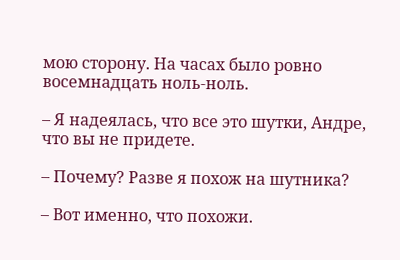мою сторону. На часах было ровно восемнадцать ноль-ноль.

– Я надеялась, что все это шутки, Андре, что вы не придете.

– Почему? Разве я похож на шутника?

– Вот именно, что похожи.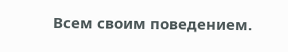Всем своим поведением.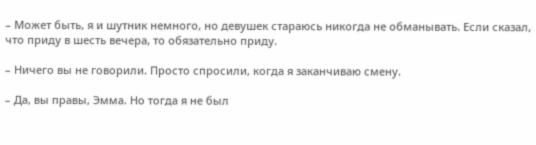– Может быть, я и шутник немного, но девушек стараюсь никогда не обманывать. Если сказал, что приду в шесть вечера, то обязательно приду.

– Ничего вы не говорили. Просто спросили, когда я заканчиваю смену.

– Да, вы правы, Эмма. Но тогда я не был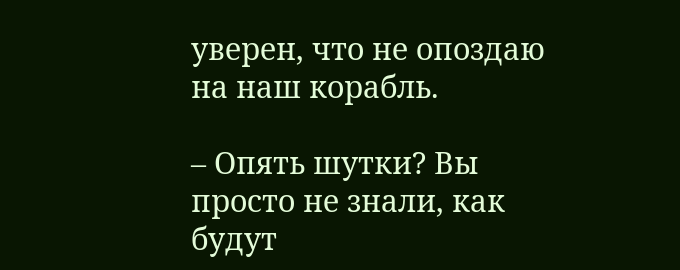уверен, что не опоздаю на наш корабль.

– Опять шутки? Вы просто не знали, как будут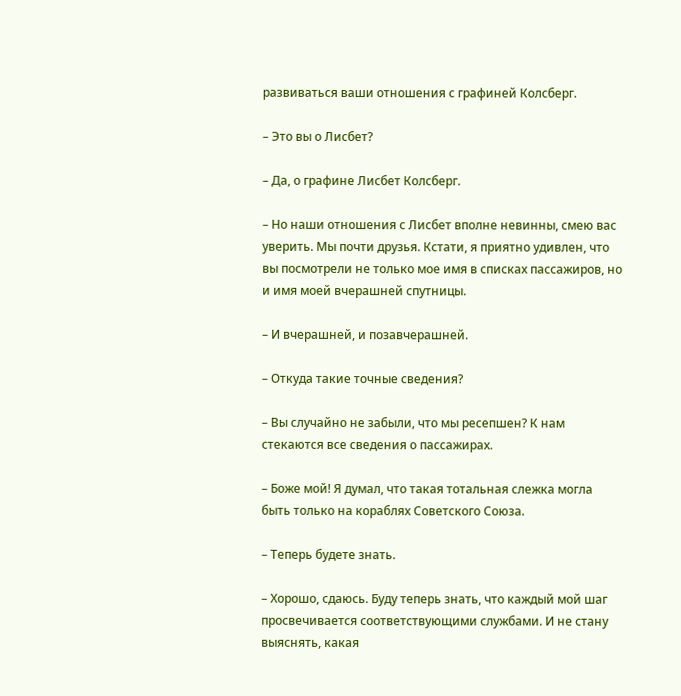развиваться ваши отношения с графиней Колсберг.

– Это вы о Лисбет?

– Да, о графине Лисбет Колсберг.

– Но наши отношения с Лисбет вполне невинны, смею вас уверить. Мы почти друзья. Кстати, я приятно удивлен, что вы посмотрели не только мое имя в списках пассажиров, но и имя моей вчерашней спутницы.

– И вчерашней, и позавчерашней.

– Откуда такие точные сведения?

– Вы случайно не забыли, что мы ресепшен? К нам стекаются все сведения о пассажирах.

– Боже мой! Я думал, что такая тотальная слежка могла быть только на кораблях Советского Союза.

– Теперь будете знать.

– Хорошо, сдаюсь. Буду теперь знать, что каждый мой шаг просвечивается соответствующими службами. И не стану выяснять, какая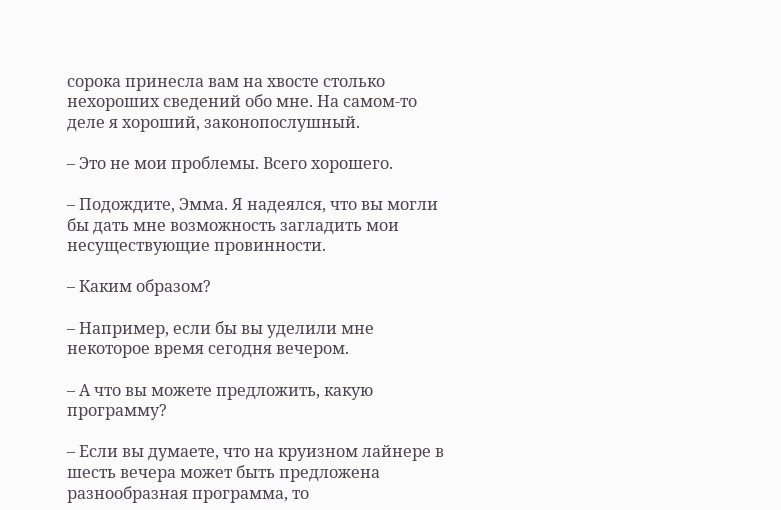сорока принесла вам на хвосте столько нехороших сведений обо мне. На самом-то деле я хороший, законопослушный.

– Это не мои проблемы. Всего хорошего.

– Подождите, Эмма. Я надеялся, что вы могли бы дать мне возможность загладить мои несуществующие провинности.

– Каким образом?

– Например, если бы вы уделили мне некоторое время сегодня вечером.

– А что вы можете предложить, какую программу?

– Если вы думаете, что на круизном лайнере в шесть вечера может быть предложена разнообразная программа, то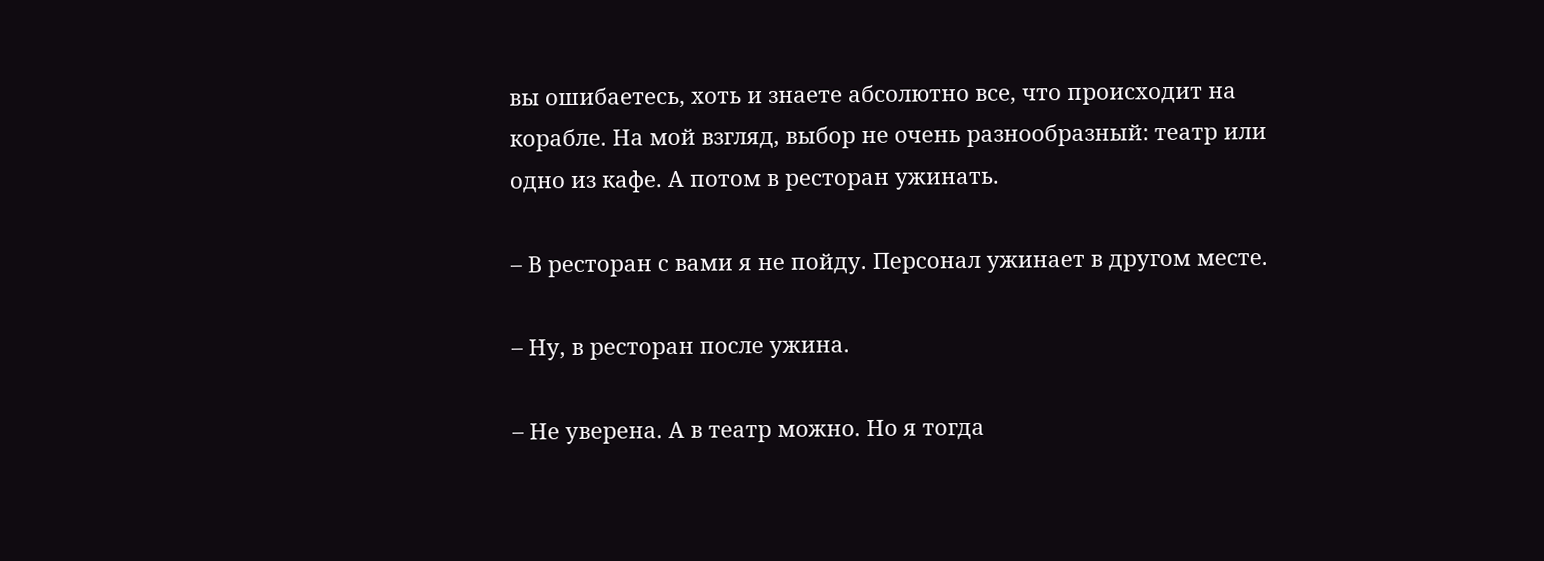вы ошибаетесь, хоть и знаете абсолютно все, что происходит на корабле. На мой взгляд, выбор не очень разнообразный: театр или одно из кафе. А потом в ресторан ужинать.

– В ресторан с вами я не пойду. Персонал ужинает в другом месте.

– Ну, в ресторан после ужина.

– Не уверена. А в театр можно. Но я тогда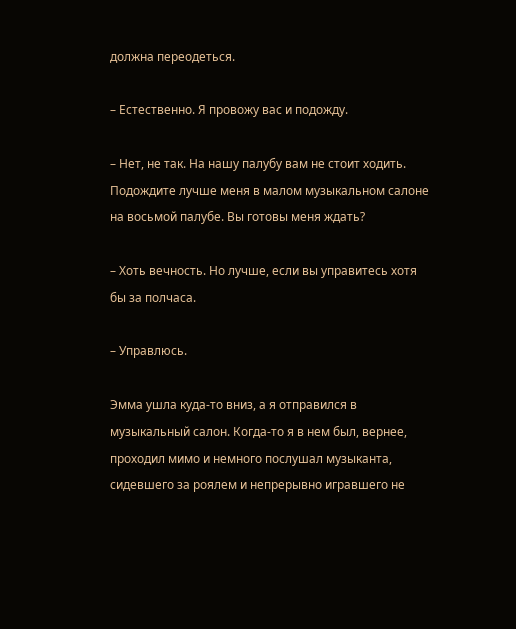должна переодеться.

– Естественно. Я провожу вас и подожду.

– Нет, не так. На нашу палубу вам не стоит ходить. Подождите лучше меня в малом музыкальном салоне на восьмой палубе. Вы готовы меня ждать?

– Хоть вечность. Но лучше, если вы управитесь хотя бы за полчаса.

– Управлюсь.

Эмма ушла куда-то вниз, а я отправился в музыкальный салон. Когда-то я в нем был, вернее, проходил мимо и немного послушал музыканта, сидевшего за роялем и непрерывно игравшего не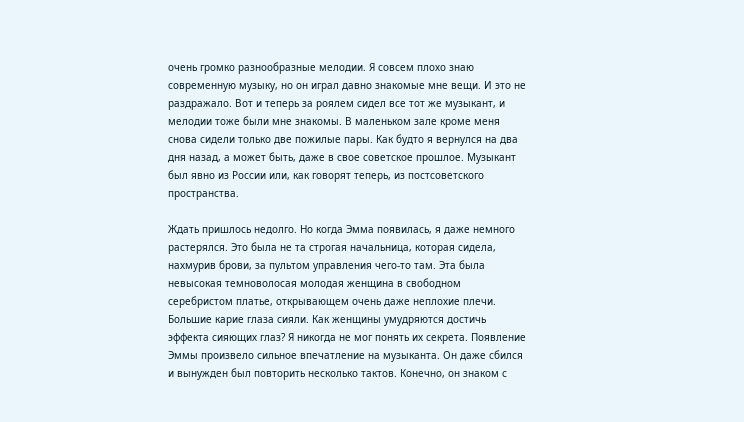очень громко разнообразные мелодии. Я совсем плохо знаю современную музыку, но он играл давно знакомые мне вещи. И это не раздражало. Вот и теперь за роялем сидел все тот же музыкант, и мелодии тоже были мне знакомы. В маленьком зале кроме меня снова сидели только две пожилые пары. Как будто я вернулся на два дня назад, а может быть, даже в свое советское прошлое. Музыкант был явно из России или, как говорят теперь, из постсоветского пространства.

Ждать пришлось недолго. Но когда Эмма появилась, я даже немного растерялся. Это была не та строгая начальница, которая сидела, нахмурив брови, за пультом управления чего-то там. Эта была невысокая темноволосая молодая женщина в свободном серебристом платье, открывающем очень даже неплохие плечи. Большие карие глаза сияли. Как женщины умудряются достичь эффекта сияющих глаз? Я никогда не мог понять их секрета. Появление Эммы произвело сильное впечатление на музыканта. Он даже сбился и вынужден был повторить несколько тактов. Конечно, он знаком с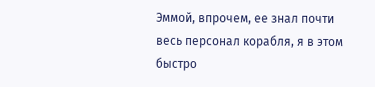Эммой, впрочем, ее знал почти весь персонал корабля, я в этом быстро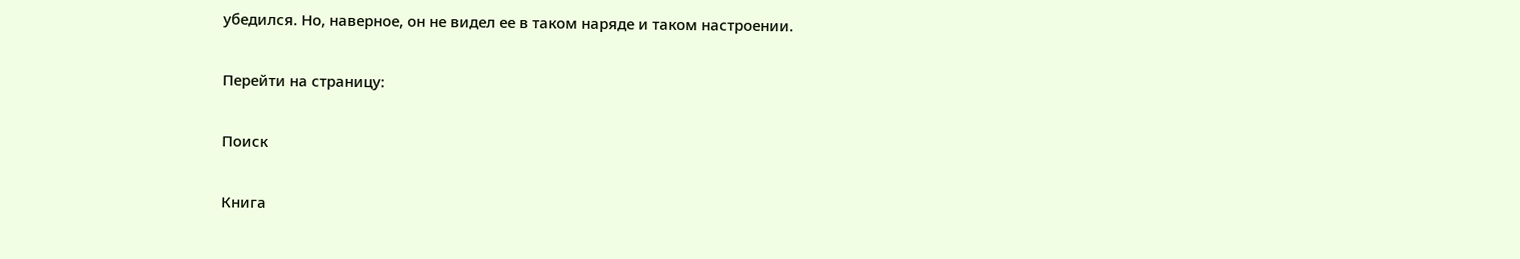убедился. Но, наверное, он не видел ее в таком наряде и таком настроении.

Перейти на страницу:

Поиск

Книга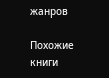жанров

Похожие книги